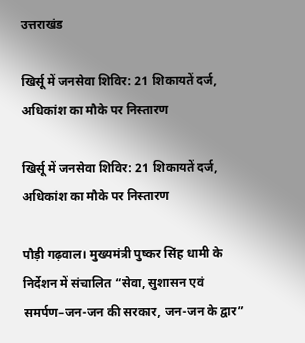उत्तराखंड

खिर्सू में जनसेवा शिविर: 21 शिकायतें दर्ज, अधिकांश का मौके पर निस्तारण

खिर्सू में जनसेवा शिविर: 21 शिकायतें दर्ज, अधिकांश का मौके पर निस्तारण

पौड़ी गढ़वाल। मुख्यमंत्री पुष्कर सिंह धामी के निर्देशन में संचालित “सेवा, सुशासन एवं समर्पण–जन-जन की सरकार, जन-जन के द्वार”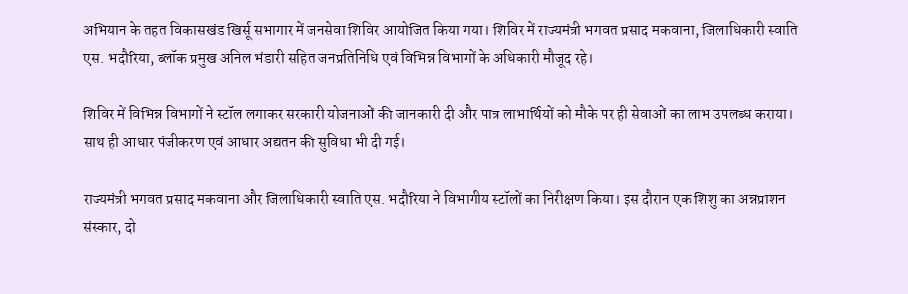अभियान के तहत विकासखंड खिर्सू सभागार में जनसेवा शिविर आयोजित किया गया। शिविर में राज्यमंत्री भगवत प्रसाद मकवाना, जिलाधिकारी स्वाति एस. भदौरिया, ब्लॉक प्रमुख अनिल भंडारी सहित जनप्रतिनिधि एवं विभिन्न विभागों के अधिकारी मौजूद रहे।

शिविर में विभिन्न विभागों ने स्टॉल लगाकर सरकारी योजनाओं की जानकारी दी और पात्र लाभार्थियों को मौके पर ही सेवाओं का लाभ उपलब्ध कराया। साथ ही आधार पंजीकरण एवं आधार अद्यतन की सुविधा भी दी गई।

राज्यमंत्री भगवत प्रसाद मकवाना और जिलाधिकारी स्वाति एस. भदौरिया ने विभागीय स्टॉलों का निरीक्षण किया। इस दौरान एक शिशु का अन्नप्राशन संस्कार, दो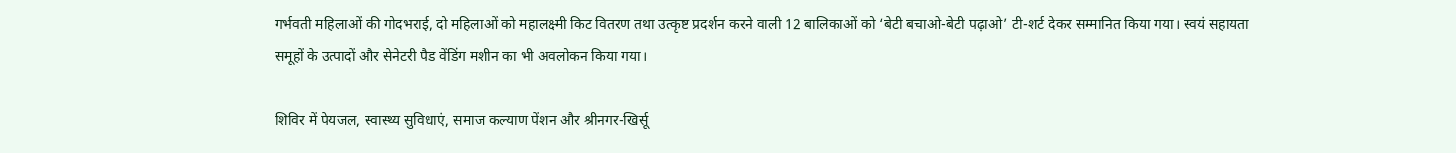गर्भवती महिलाओं की गोदभराई, दो महिलाओं को महालक्ष्मी किट वितरण तथा उत्कृष्ट प्रदर्शन करने वाली 12 बालिकाओं को ‘बेटी बचाओ-बेटी पढ़ाओ’ टी-शर्ट देकर सम्मानित किया गया। स्वयं सहायता समूहों के उत्पादों और सेनेटरी पैड वेंडिंग मशीन का भी अवलोकन किया गया।

शिविर में पेयजल, स्वास्थ्य सुविधाएं, समाज कल्याण पेंशन और श्रीनगर-खिर्सू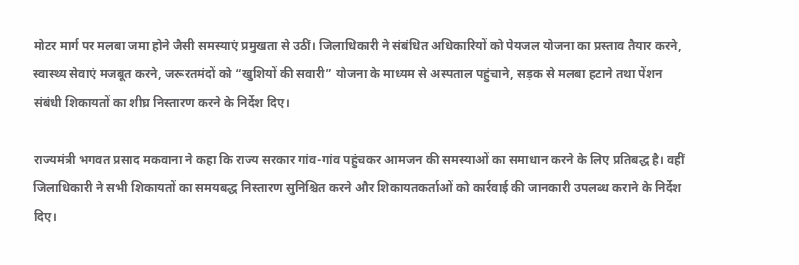मोटर मार्ग पर मलबा जमा होने जैसी समस्याएं प्रमुखता से उठीं। जिलाधिकारी ने संबंधित अधिकारियों को पेयजल योजना का प्रस्ताव तैयार करने, स्वास्थ्य सेवाएं मजबूत करने, जरूरतमंदों को “खुशियों की सवारी” योजना के माध्यम से अस्पताल पहुंचाने, सड़क से मलबा हटाने तथा पेंशन संबंधी शिकायतों का शीघ्र निस्तारण करने के निर्देश दिए।

राज्यमंत्री भगवत प्रसाद मकवाना ने कहा कि राज्य सरकार गांव-गांव पहुंचकर आमजन की समस्याओं का समाधान करने के लिए प्रतिबद्ध है। वहीं जिलाधिकारी ने सभी शिकायतों का समयबद्ध निस्तारण सुनिश्चित करने और शिकायतकर्ताओं को कार्रवाई की जानकारी उपलब्ध कराने के निर्देश दिए।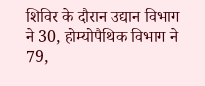शिविर के दौरान उद्यान विभाग ने 30, होम्योपैथिक विभाग ने 79,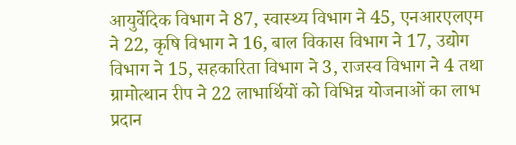आयुर्वेदिक विभाग ने 87, स्वास्थ्य विभाग ने 45, एनआरएलएम ने 22, कृषि विभाग ने 16, बाल विकास विभाग ने 17, उद्योग विभाग ने 15, सहकारिता विभाग ने 3, राजस्व विभाग ने 4 तथा ग्रामोत्थान रीप ने 22 लाभार्थियों को विभिन्न योजनाओं का लाभ प्रदान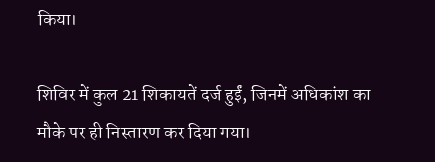किया।

शिविर में कुल 21 शिकायतें दर्ज हुईं, जिनमें अधिकांश का मौके पर ही निस्तारण कर दिया गया।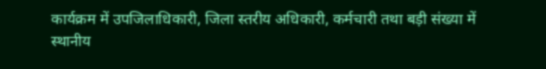कार्यक्रम में उपजिलाधिकारी, जिला स्तरीय अधिकारी, कर्मचारी तथा बड़ी संख्या में स्थानीय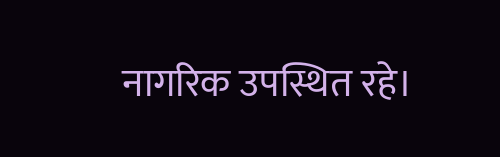नागरिक उपस्थित रहे।